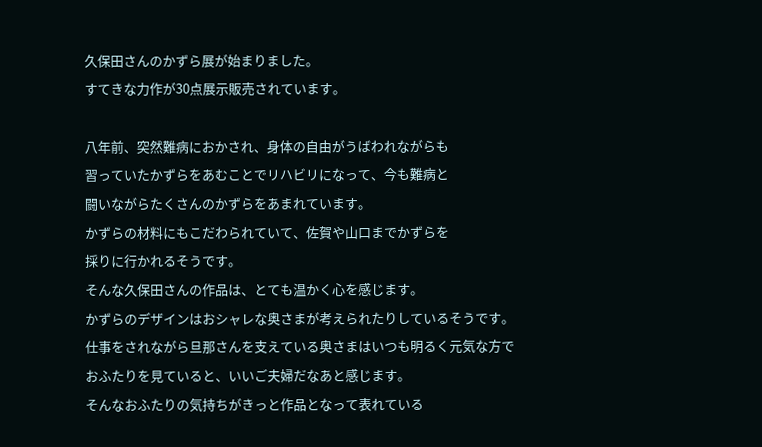久保田さんのかずら展が始まりました。
すてきな力作が30点展示販売されています。

八年前、突然難病におかされ、身体の自由がうばわれながらも
習っていたかずらをあむことでリハビリになって、今も難病と
闘いながらたくさんのかずらをあまれています。
かずらの材料にもこだわられていて、佐賀や山口までかずらを
採りに行かれるそうです。
そんな久保田さんの作品は、とても温かく心を感じます。
かずらのデザインはおシャレな奥さまが考えられたりしているそうです。
仕事をされながら旦那さんを支えている奥さまはいつも明るく元気な方で
おふたりを見ていると、いいご夫婦だなあと感じます。
そんなおふたりの気持ちがきっと作品となって表れている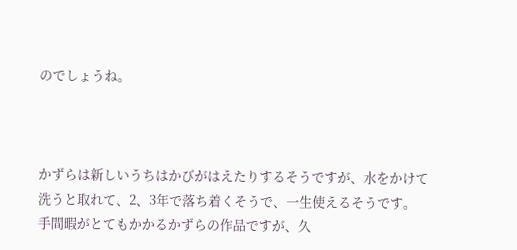のでしょうね。



かずらは新しいうちはかびがはえたりするそうですが、水をかけて
洗うと取れて、2、3年で落ち着くそうで、一生使えるそうです。
手間暇がとてもかかるかずらの作品ですが、久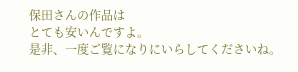保田さんの作品は
とても安いんですよ。
是非、一度ご覧になりにいらしてくださいね。